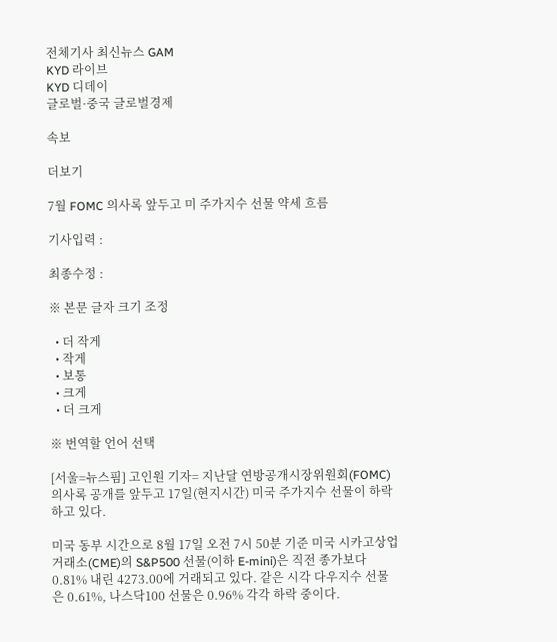전체기사 최신뉴스 GAM
KYD 라이브
KYD 디데이
글로벌·중국 글로벌경제

속보

더보기

7월 FOMC 의사록 앞두고 미 주가지수 선물 약세 흐름

기사입력 :

최종수정 :

※ 본문 글자 크기 조정

  • 더 작게
  • 작게
  • 보통
  • 크게
  • 더 크게

※ 번역할 언어 선택

[서울=뉴스핌] 고인원 기자= 지난달 연방공개시장위원회(FOMC) 의사록 공개를 앞두고 17일(현지시간) 미국 주가지수 선물이 하락하고 있다.

미국 동부 시간으로 8월 17일 오전 7시 50분 기준 미국 시카고상업거래소(CME)의 S&P500 선물(이하 E-mini)은 직전 종가보다 0.81% 내린 4273.00에 거래되고 있다. 같은 시각 다우지수 선물은 0.61%, 나스닥100 선물은 0.96% 각각 하락 중이다.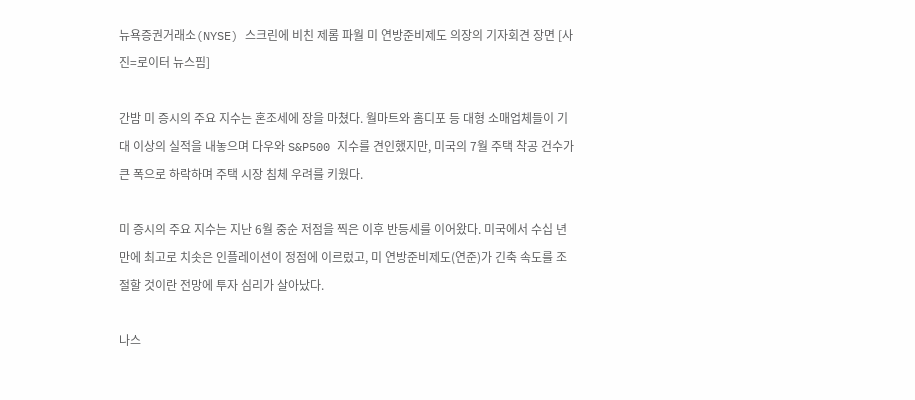뉴욕증권거래소(NYSE) 스크린에 비친 제롬 파월 미 연방준비제도 의장의 기자회견 장면 [사진=로이터 뉴스핌]

간밤 미 증시의 주요 지수는 혼조세에 장을 마쳤다. 월마트와 홈디포 등 대형 소매업체들이 기대 이상의 실적을 내놓으며 다우와 S&P500 지수를 견인했지만, 미국의 7월 주택 착공 건수가 큰 폭으로 하락하며 주택 시장 침체 우려를 키웠다.

미 증시의 주요 지수는 지난 6월 중순 저점을 찍은 이후 반등세를 이어왔다. 미국에서 수십 년 만에 최고로 치솟은 인플레이션이 정점에 이르렀고, 미 연방준비제도(연준)가 긴축 속도를 조절할 것이란 전망에 투자 심리가 살아났다.

나스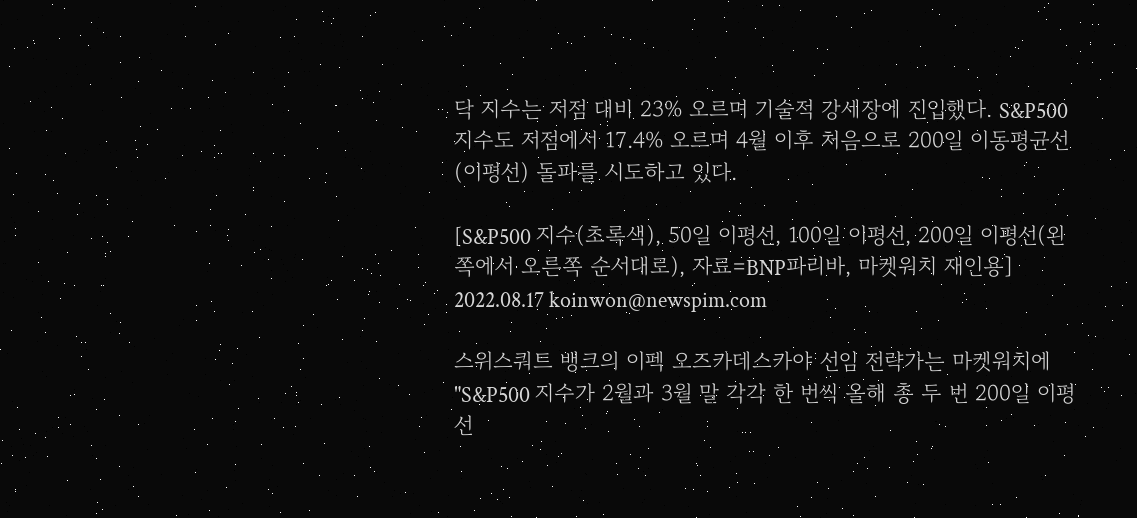닥 지수는 저점 대비 23% 오르며 기술적 강세장에 진입했다. S&P500 지수도 저점에서 17.4% 오르며 4월 이후 처음으로 200일 이동평균선(이평선) 돌파를 시도하고 있다.

[S&P500 지수(초록색), 50일 이평선, 100일 이평선, 200일 이평선(왼쪽에서 오른쪽 순서대로), 자료=BNP파리바, 마켓워치 재인용] 2022.08.17 koinwon@newspim.com

스위스쿼트 뱅크의 이펙 오즈카데스카야 선임 전략가는 마켓워치에 "S&P500 지수가 2월과 3월 말 각각 한 번씩 올해 총 두 번 200일 이평선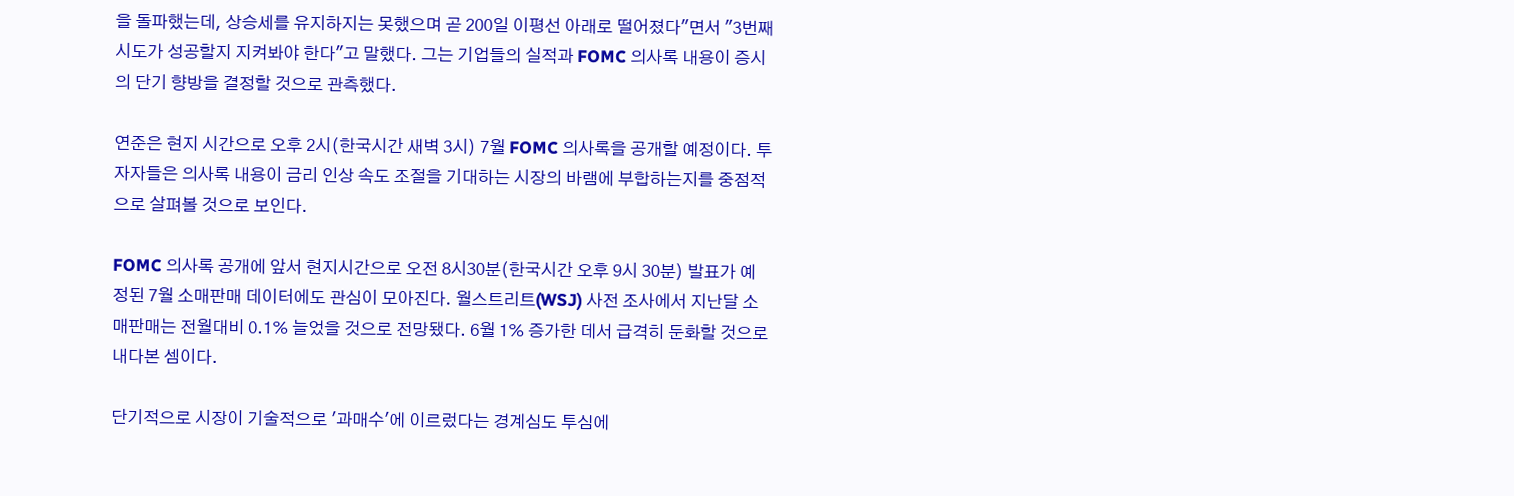을 돌파했는데, 상승세를 유지하지는 못했으며 곧 200일 이평선 아래로 떨어졌다"면서 "3번째 시도가 성공할지 지켜봐야 한다"고 말했다. 그는 기업들의 실적과 FOMC 의사록 내용이 증시의 단기 향방을 결정할 것으로 관측했다.

연준은 현지 시간으로 오후 2시(한국시간 새벽 3시) 7월 FOMC 의사록을 공개할 예정이다. 투자자들은 의사록 내용이 금리 인상 속도 조절을 기대하는 시장의 바램에 부합하는지를 중점적으로 살펴볼 것으로 보인다.

FOMC 의사록 공개에 앞서 현지시간으로 오전 8시30분(한국시간 오후 9시 30분) 발표가 예정된 7월 소매판매 데이터에도 관심이 모아진다. 월스트리트(WSJ) 사전 조사에서 지난달 소매판매는 전월대비 0.1% 늘었을 것으로 전망됐다. 6월 1% 증가한 데서 급격히 둔화할 것으로 내다본 셈이다.

단기적으로 시장이 기술적으로 '과매수'에 이르렀다는 경계심도 투심에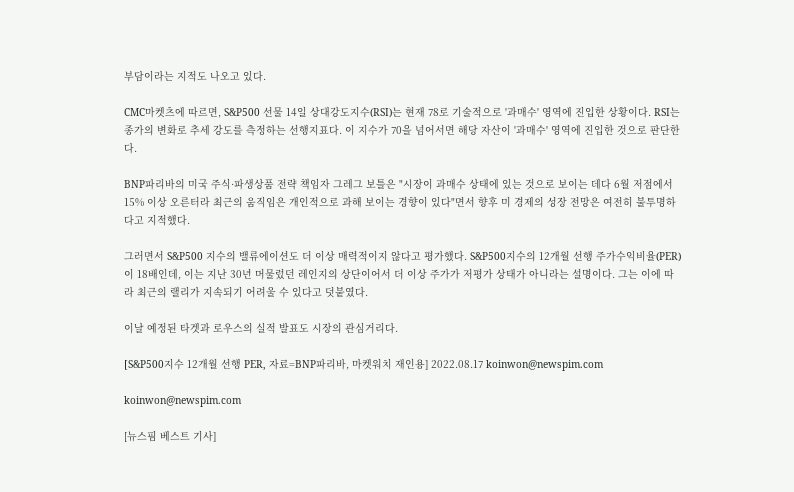부담이라는 지적도 나오고 있다.

CMC마켓츠에 따르면, S&P500 선물 14일 상대강도지수(RSI)는 현재 78로 기술적으로 '과매수' 영역에 진입한 상황이다. RSI는 종가의 변화로 추세 강도를 측정하는 선행지표다. 이 지수가 70을 넘어서면 해당 자산이 '과매수' 영역에 진입한 것으로 판단한다.

BNP파리바의 미국 주식·파생상품 전략 책임자 그레그 보틀은 "시장이 과매수 상태에 있는 것으로 보이는 데다 6월 저점에서 15% 이상 오른터라 최근의 움직임은 개인적으로 과해 보이는 경향이 있다"면서 향후 미 경제의 성장 전망은 여전히 불투명하다고 지적했다.

그러면서 S&P500 지수의 밸류에이션도 더 이상 매력적이지 않다고 평가했다. S&P500지수의 12개월 선행 주가수익비율(PER)이 18배인데, 이는 지난 30년 머물렀던 레인지의 상단이어서 더 이상 주가가 저평가 상태가 아니라는 설명이다. 그는 이에 따라 최근의 랠리가 지속되기 어려울 수 있다고 덧붙였다.

이날 예정된 타겟과 로우스의 실적 발표도 시장의 관심거리다.

[S&P500지수 12개월 선행 PER, 자료=BNP파리바, 마켓워치 재인용] 2022.08.17 koinwon@newspim.com

koinwon@newspim.com

[뉴스핌 베스트 기사]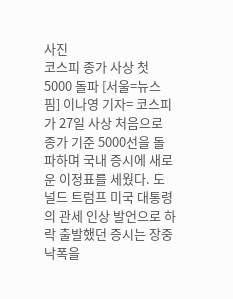사진
코스피 종가 사상 첫 5000 돌파 [서울=뉴스핌] 이나영 기자= 코스피가 27일 사상 처음으로 종가 기준 5000선을 돌파하며 국내 증시에 새로운 이정표를 세웠다. 도널드 트럼프 미국 대통령의 관세 인상 발언으로 하락 출발했던 증시는 장중 낙폭을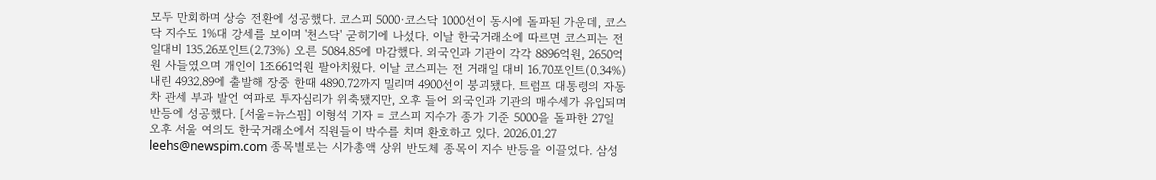모두 만회하며 상승 전환에 성공했다. 코스피 5000·코스닥 1000선이 동시에 돌파된 가운데, 코스닥 지수도 1%대 강세를 보이며 '천스닥' 굳히기에 나섰다. 이날 한국거래소에 따르면 코스피는 전일대비 135.26포인트(2.73%) 오른 5084.85에 마감했다. 외국인과 기관이 각각 8896억원, 2650억원 사들였으며 개인이 1조661억원 팔아치웠다. 이날 코스피는 전 거래일 대비 16.70포인트(0.34%) 내린 4932.89에 출발해 장중 한때 4890.72까지 밀리며 4900선이 붕괴됐다. 트럼프 대통령의 자동차 관세 부과 발언 여파로 투자심리가 위축됐지만, 오후 들어 외국인과 기관의 매수세가 유입되며 반등에 성공했다. [서울=뉴스핌] 이형석 기자 = 코스피 지수가 종가 기준 5000을 돌파한 27일 오후 서울 여의도 한국거래소에서 직원들이 박수를 치며 환호하고 있다. 2026.01.27 leehs@newspim.com 종목별로는 시가총액 상위 반도체 종목이 지수 반등을 이끌었다. 삼성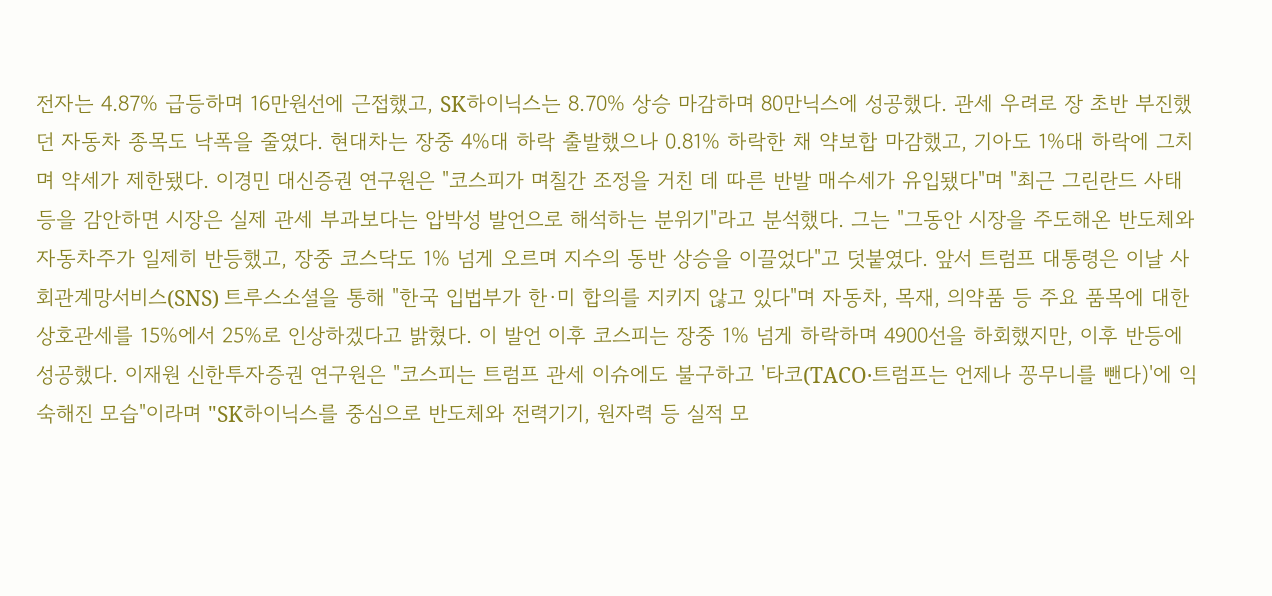전자는 4.87% 급등하며 16만원선에 근접했고, SK하이닉스는 8.70% 상승 마감하며 80만닉스에 성공했다. 관세 우려로 장 초반 부진했던 자동차 종목도 낙폭을 줄였다. 현대차는 장중 4%대 하락 출발했으나 0.81% 하락한 채 약보합 마감했고, 기아도 1%대 하락에 그치며 약세가 제한됐다. 이경민 대신증권 연구원은 "코스피가 며칠간 조정을 거친 데 따른 반발 매수세가 유입됐다"며 "최근 그린란드 사태 등을 감안하면 시장은 실제 관세 부과보다는 압박성 발언으로 해석하는 분위기"라고 분석했다. 그는 "그동안 시장을 주도해온 반도체와 자동차주가 일제히 반등했고, 장중 코스닥도 1% 넘게 오르며 지수의 동반 상승을 이끌었다"고 덧붙였다. 앞서 트럼프 대통령은 이날 사회관계망서비스(SNS) 트루스소셜을 통해 "한국 입법부가 한·미 합의를 지키지 않고 있다"며 자동차, 목재, 의약품 등 주요 품목에 대한 상호관세를 15%에서 25%로 인상하겠다고 밝혔다. 이 발언 이후 코스피는 장중 1% 넘게 하락하며 4900선을 하회했지만, 이후 반등에 성공했다. 이재원 신한투자증권 연구원은 "코스피는 트럼프 관세 이슈에도 불구하고 '타코(TACO·트럼프는 언제나 꽁무니를 뺀다)'에 익숙해진 모습"이라며 "SK하이닉스를 중심으로 반도체와 전력기기, 원자력 등 실적 모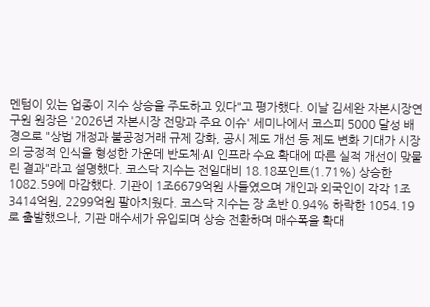멘텀이 있는 업종이 지수 상승을 주도하고 있다"고 평가했다. 이날 김세완 자본시장연구원 원장은 '2026년 자본시장 전망과 주요 이슈' 세미나에서 코스피 5000 달성 배경으로 "상법 개정과 불공정거래 규제 강화, 공시 제도 개선 등 제도 변화 기대가 시장의 긍정적 인식을 형성한 가운데 반도체·AI 인프라 수요 확대에 따른 실적 개선이 맞물린 결과"라고 설명했다. 코스닥 지수는 전일대비 18.18포인트(1.71%) 상승한 1082.59에 마감했다. 기관이 1조6679억원 사들였으며 개인과 외국인이 각각 1조3414억원, 2299억원 팔아치웠다. 코스닥 지수는 장 초반 0.94% 하락한 1054.19로 출발했으나, 기관 매수세가 유입되며 상승 전환하며 매수폭을 확대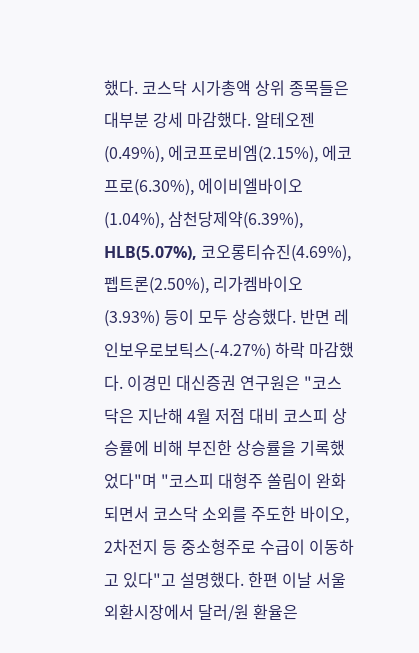했다. 코스닥 시가총액 상위 종목들은 대부분 강세 마감했다. 알테오젠(0.49%), 에코프로비엠(2.15%), 에코프로(6.30%), 에이비엘바이오(1.04%), 삼천당제약(6.39%), HLB(5.07%), 코오롱티슈진(4.69%), 펩트론(2.50%), 리가켐바이오(3.93%) 등이 모두 상승했다. 반면 레인보우로보틱스(-4.27%) 하락 마감했다. 이경민 대신증권 연구원은 "코스닥은 지난해 4월 저점 대비 코스피 상승률에 비해 부진한 상승률을 기록했었다"며 "코스피 대형주 쏠림이 완화되면서 코스닥 소외를 주도한 바이오, 2차전지 등 중소형주로 수급이 이동하고 있다"고 설명했다. 한편 이날 서울 외환시장에서 달러/원 환율은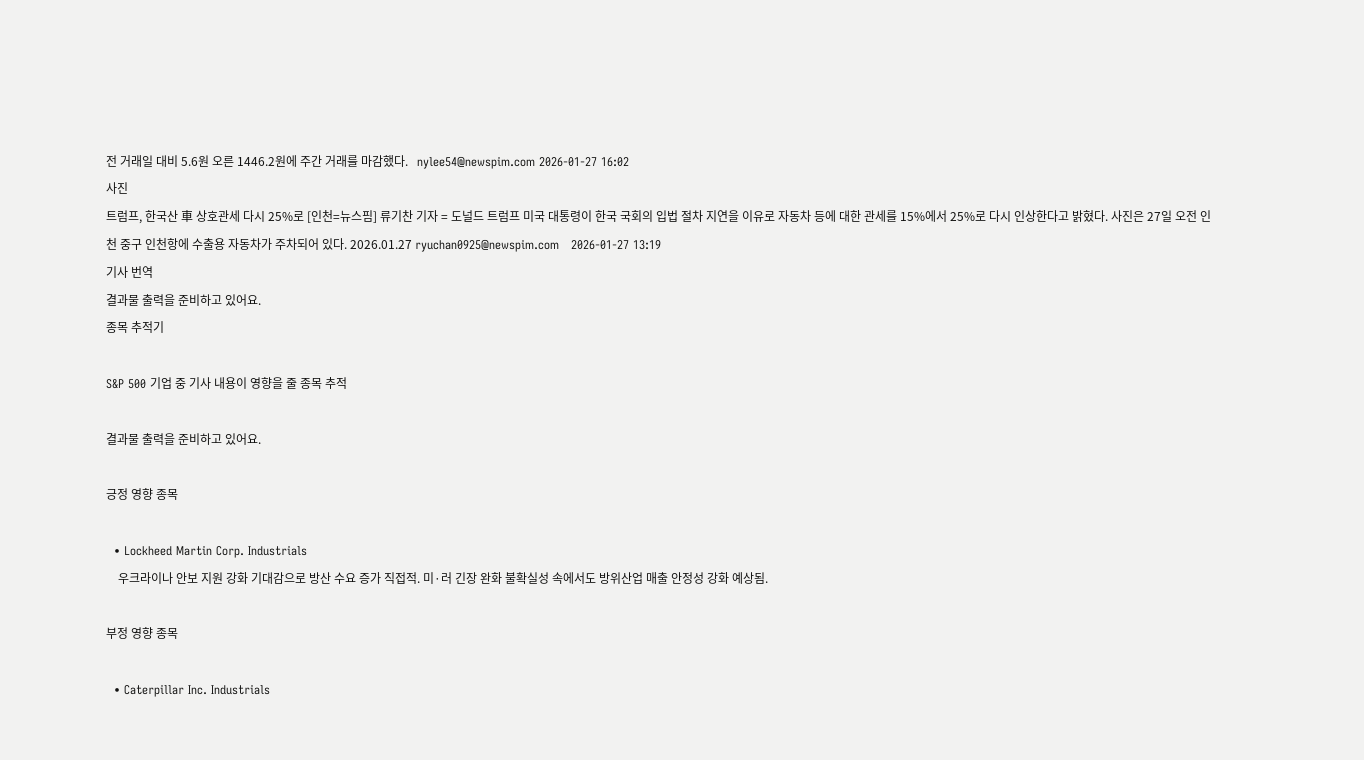전 거래일 대비 5.6원 오른 1446.2원에 주간 거래를 마감했다.   nylee54@newspim.com 2026-01-27 16:02
사진
트럼프, 한국산 車 상호관세 다시 25%로 [인천=뉴스핌] 류기찬 기자 = 도널드 트럼프 미국 대통령이 한국 국회의 입법 절차 지연을 이유로 자동차 등에 대한 관세를 15%에서 25%로 다시 인상한다고 밝혔다. 사진은 27일 오전 인천 중구 인천항에 수출용 자동차가 주차되어 있다. 2026.01.27 ryuchan0925@newspim.com   2026-01-27 13:19
기사 번역
결과물 출력을 준비하고 있어요.
종목 추적기

S&P 500 기업 중 기사 내용이 영향을 줄 종목 추적

결과물 출력을 준비하고 있어요.

긍정 영향 종목

  • Lockheed Martin Corp. Industrials
    우크라이나 안보 지원 강화 기대감으로 방산 수요 증가 직접적. 미·러 긴장 완화 불확실성 속에서도 방위산업 매출 안정성 강화 예상됨.

부정 영향 종목

  • Caterpillar Inc. Industrials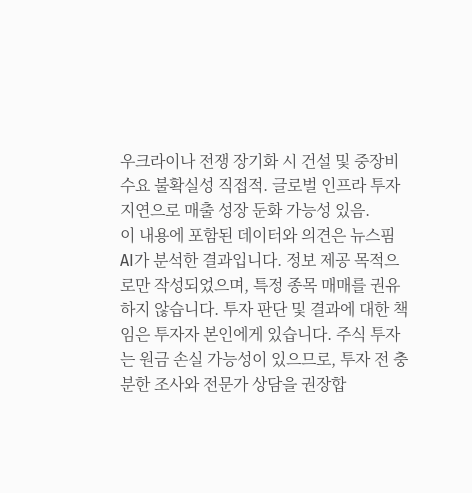우크라이나 전쟁 장기화 시 건설 및 중장비 수요 불확실성 직접적. 글로벌 인프라 투자 지연으로 매출 성장 둔화 가능성 있음.
이 내용에 포함된 데이터와 의견은 뉴스핌 AI가 분석한 결과입니다. 정보 제공 목적으로만 작성되었으며, 특정 종목 매매를 권유하지 않습니다. 투자 판단 및 결과에 대한 책임은 투자자 본인에게 있습니다. 주식 투자는 원금 손실 가능성이 있으므로, 투자 전 충분한 조사와 전문가 상담을 권장합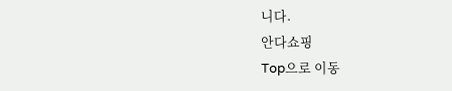니다.
안다쇼핑
Top으로 이동